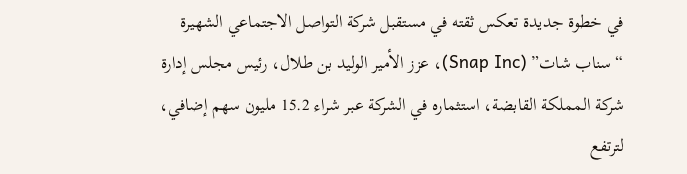في خطوة جديدة تعكس ثقته في مستقبل شركة التواصل الاجتماعي الشهيرة “سناب شات” (Snap Inc)، عزز الأمير الوليد بن طلال، رئيس مجلس إدارة شركة المملكة القابضة، استثماره في الشركة عبر شراء 15.2 مليون سهم إضافي، لترتفع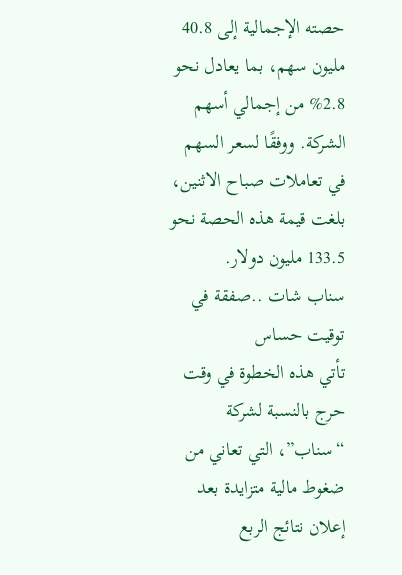حصته الإجمالية إلى 40.8 مليون سهم، بما يعادل نحو 2.8% من إجمالي أسهم الشركة. ووفقًا لسعر السهم في تعاملات صباح الاثنين، بلغت قيمة هذه الحصة نحو 133.5 مليون دولار.
سناب شات ..صفقة في توقيت حساس
تأتي هذه الخطوة في وقت حرج بالنسبة لشركة “سناب”، التي تعاني من ضغوط مالية متزايدة بعد إعلان نتائج الربع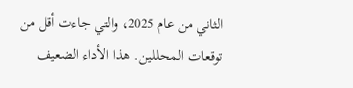الثاني من عام 2025، والتي جاءت أقل من توقعات المحللين. هذا الأداء الضعيف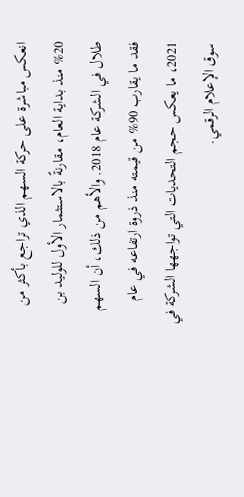انعكس مباشرة على حركة السهم الذي تراجع بأكثر من 20% منذ بداية العام، مقارنةً بالاستثمار الأول للوليد بن طلال في الشركة عام 2018. والأهم من ذلك، أن السهم فقد ما يقارب 90% من قيمته منذ ذروة ارتفاعه في عام 2021، ما يعكس حجم التحديات التي تواجهها الشركة في سوق الإعلام الرقمي.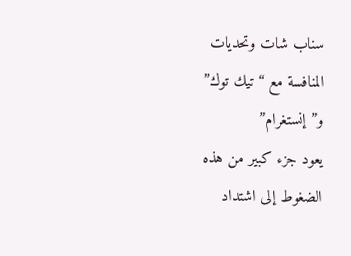سناب شات وتحديات المنافسة مع “تيك توك” و”إنستغرام”
يعود جزء كبير من هذه الضغوط إلى اشتداد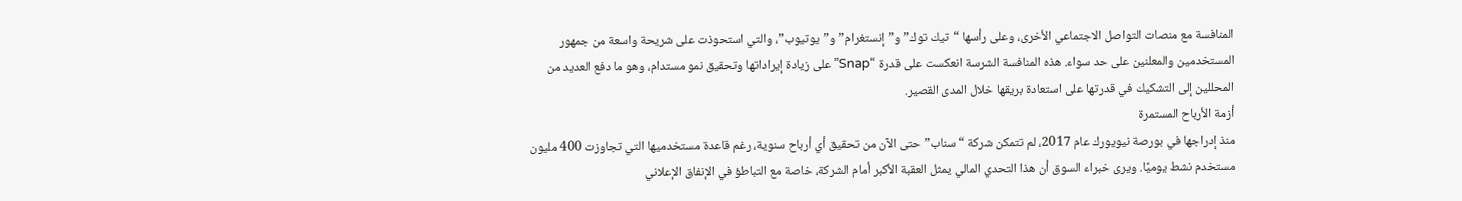المنافسة مع منصات التواصل الاجتماعي الأخرى، وعلى رأسها “تيك توك” و”إنستغرام” و”يوتيوب”، والتي استحوذت على شريحة واسعة من جمهور المستخدمين والمعلنين على حد سواء. هذه المنافسة الشرسة انعكست على قدرة “Snap” على زيادة إيراداتها وتحقيق نمو مستدام، وهو ما دفع العديد من المحللين إلى التشكيك في قدرتها على استعادة بريقها خلال المدى القصير.
أزمة الأرباح المستمرة
منذ إدراجها في بورصة نيويورك عام 2017، لم تتمكن شركة “سناب” حتى الآن من تحقيق أي أرباح سنوية، رغم قاعدة مستخدميها التي تجاوزت 400 مليون مستخدم نشط يوميًا. ويرى خبراء السوق أن هذا التحدي المالي يمثل العقبة الأكبر أمام الشركة، خاصة مع التباطؤ في الإنفاق الإعلاني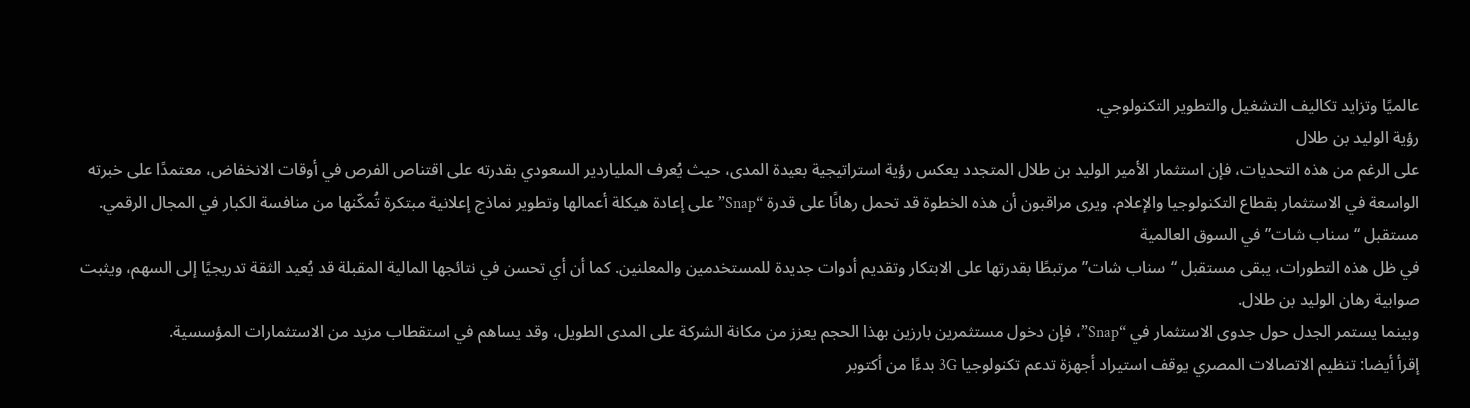عالميًا وتزايد تكاليف التشغيل والتطوير التكنولوجي.
رؤية الوليد بن طلال
على الرغم من هذه التحديات، فإن استثمار الأمير الوليد بن طلال المتجدد يعكس رؤية استراتيجية بعيدة المدى، حيث يُعرف الملياردير السعودي بقدرته على اقتناص الفرص في أوقات الانخفاض، معتمدًا على خبرته الواسعة في الاستثمار بقطاع التكنولوجيا والإعلام. ويرى مراقبون أن هذه الخطوة قد تحمل رهانًا على قدرة “Snap” على إعادة هيكلة أعمالها وتطوير نماذج إعلانية مبتكرة تُمكّنها من منافسة الكبار في المجال الرقمي.
مستقبل “سناب شات” في السوق العالمية
في ظل هذه التطورات، يبقى مستقبل “سناب شات” مرتبطًا بقدرتها على الابتكار وتقديم أدوات جديدة للمستخدمين والمعلنين. كما أن أي تحسن في نتائجها المالية المقبلة قد يُعيد الثقة تدريجيًا إلى السهم، ويثبت صوابية رهان الوليد بن طلال.
وبينما يستمر الجدل حول جدوى الاستثمار في “Snap”، فإن دخول مستثمرين بارزين بهذا الحجم يعزز من مكانة الشركة على المدى الطويل، وقد يساهم في استقطاب مزيد من الاستثمارات المؤسسية.
إقرأ أيضا: تنظيم الاتصالات المصري يوقف استيراد أجهزة تدعم تكنولوجيا 3G بدءًا من أكتوبر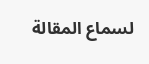لسماع المقالة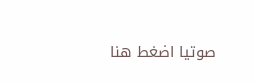صوتيا اضغط هنا